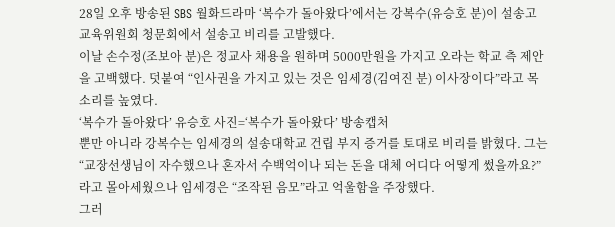28일 오후 방송된 SBS 월화드라마 ‘복수가 돌아왔다’에서는 강복수(유승호 분)이 설송고 교육위원회 청문회에서 설송고 비리를 고발했다.
이날 손수정(조보아 분)은 정교사 채용을 원하며 5000만원을 가지고 오라는 학교 측 제안을 고백했다. 덧붙여 “인사권을 가지고 있는 것은 임세경(김여진 분) 이사장이다”라고 목소리를 높였다.
‘복수가 돌아왔다’ 유승호 사진=‘복수가 돌아왔다’ 방송캡처
뿐만 아니라 강복수는 임세경의 설송대학교 건립 부지 증거를 토대로 비리를 밝혔다. 그는 “교장선생님이 자수했으나 혼자서 수백억이나 되는 돈을 대체 어디다 어떻게 썼을까요?”라고 몰아세웠으나 임세경은 “조작된 음모”라고 억울함을 주장했다.
그러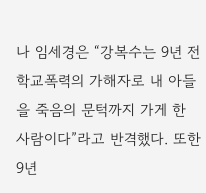나 임세경은 “강복수는 9년 전 학교폭력의 가해자로 내 아들을 죽음의 문턱까지 가게 한 사람이다”라고 반격했다. 또한 9년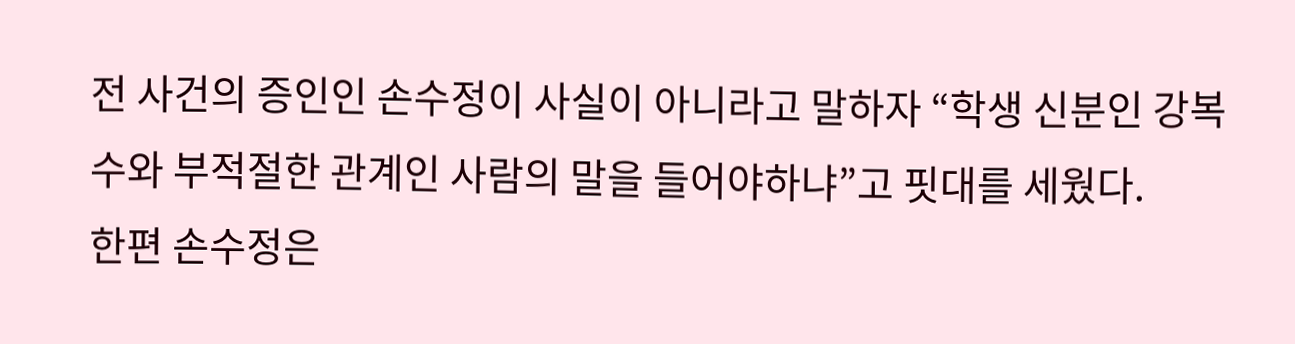전 사건의 증인인 손수정이 사실이 아니라고 말하자 “학생 신분인 강복수와 부적절한 관계인 사람의 말을 들어야하냐”고 핏대를 세웠다.
한편 손수정은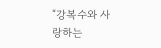“강복수와 사랑하는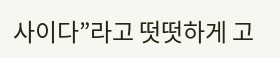사이다”라고 떳떳하게 고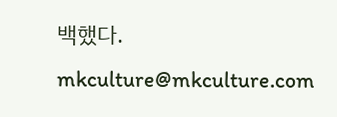백했다. mkculture@mkculture.com